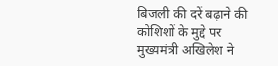बिजली की दरें बढ़ाने की कोशिशों के मुद्दे पर मुख्यमंत्री अखिलेश ने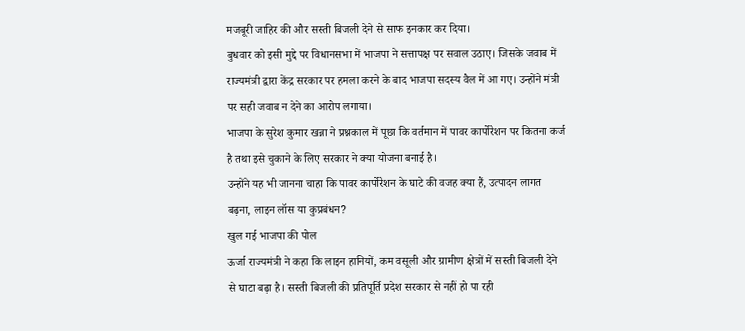मजबूरी जाहिर की और सस्ती बिजली देने से साफ इनकार कर दिया।
बुधवार को इसी मुद्दे पर विधानसभा में भाजपा ने सत्तापक्ष पर सवाल उठाए। जिसके जवाब में राज्यमंत्री द्वारा केंद्र सरकार पर हमला करने के बाद भाजपा सदस्य वैल में आ गए। उन्होंने मंत्री पर सही जवाब न देने का आरोप लगाया।
भाजपा के सुरेश कुमार खन्ना ने प्रश्नकाल में पूछा कि वर्तमान में पावर कार्पोरेशन पर कितना कर्ज है तथा इसे चुकाने के लिए सरकार ने क्या योजना बनाई है।
उन्होंने यह भी जानना चाहा कि पावर कार्पोरेशन के घाटे की वजह क्या हैं, उत्पादन लागत बढ़ना, लाइन लॉस या कुप्रबंधन?
खुल गई भाजपा की पोल
ऊर्जा राज्यमंत्री ने कहा कि लाइन हानियों, कम वसूली और ग्रामीण क्षेत्रों में सस्ती बिजली देने से घाटा बढ़ा है। सस्ती बिजली की प्रतिपूर्ति प्रदेश सरकार से नहीं हो पा रही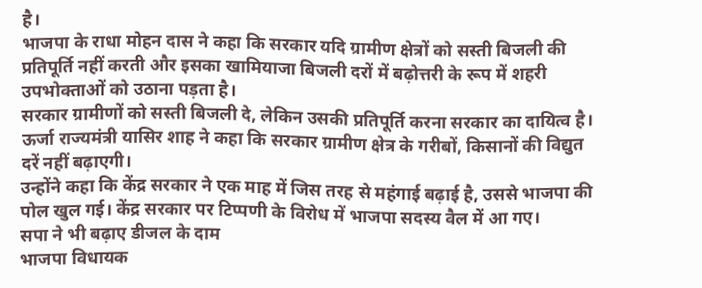है।
भाजपा के राधा मोहन दास ने कहा कि सरकार यदि ग्रामीण क्षेत्रों को सस्ती बिजली की प्रतिपूर्ति नहीं करती और इसका खामियाजा बिजली दरों में बढ़ोत्तरी के रूप में शहरी उपभोक्ताओं को उठाना पड़ता है।
सरकार ग्रामीणों को सस्ती बिजली दे, लेकिन उसकी प्रतिपूर्ति करना सरकार का दायित्व है। ऊर्जा राज्यमंत्री यासिर शाह ने कहा कि सरकार ग्रामीण क्षेत्र के गरीबों, किसानों की विद्युत दरें नहीं बढ़ाएगी।
उन्होंने कहा कि केंद्र सरकार ने एक माह में जिस तरह से महंगाई बढ़ाई है, उससे भाजपा की पोल खुल गई। केंद्र सरकार पर टिप्पणी के विरोध में भाजपा सदस्य वैल में आ गए।
सपा ने भी बढ़ाए डीजल के दाम
भाजपा विधायक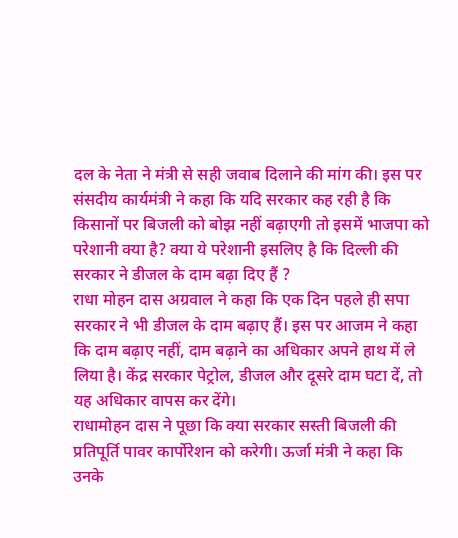दल के नेता ने मंत्री से सही जवाब दिलाने की मांग की। इस पर संसदीय कार्यमंत्री ने कहा कि यदि सरकार कह रही है कि किसानों पर बिजली को बोझ नहीं बढ़ाएगी तो इसमें भाजपा को परेशानी क्या है? क्या ये परेशानी इसलिए है कि दिल्ली की सरकार ने डीजल के दाम बढ़ा दिए हैं ?
राधा मोहन दास अग्रवाल ने कहा कि एक दिन पहले ही सपा सरकार ने भी डीजल के दाम बढ़ाए हैं। इस पर आजम ने कहा कि दाम बढ़ाए नहीं, दाम बढ़ाने का अधिकार अपने हाथ में ले लिया है। केंद्र सरकार पेट्रोल, डीजल और दूसरे दाम घटा दें, तो यह अधिकार वापस कर देंगे।
राधामोहन दास ने पूछा कि क्या सरकार सस्ती बिजली की प्रतिपूर्ति पावर कार्पोरेशन को करेगी। ऊर्जा मंत्री ने कहा कि उनके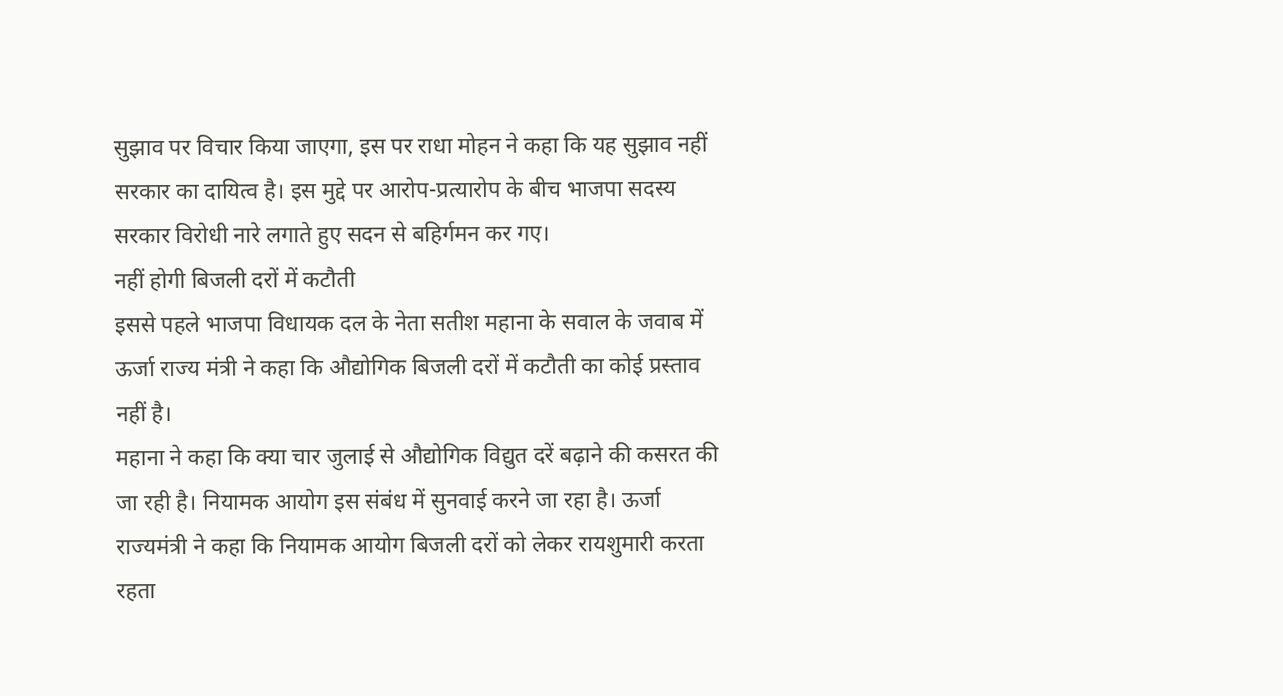सुझाव पर विचार किया जाएगा, इस पर राधा मोहन ने कहा कि यह सुझाव नहीं सरकार का दायित्व है। इस मुद्दे पर आरोप-प्रत्यारोप के बीच भाजपा सदस्य सरकार विरोधी नारे लगाते हुए सदन से बहिर्गमन कर गए।
नहीं होगी बिजली दरों में कटौती
इससे पहले भाजपा विधायक दल के नेता सतीश महाना के सवाल के जवाब में ऊर्जा राज्य मंत्री ने कहा कि औद्योगिक बिजली दरों में कटौती का कोई प्रस्ताव नहीं है।
महाना ने कहा कि क्या चार जुलाई से औद्योगिक विद्युत दरें बढ़ाने की कसरत की जा रही है। नियामक आयोग इस संबंध में सुनवाई करने जा रहा है। ऊर्जा राज्यमंत्री ने कहा कि नियामक आयोग बिजली दरों को लेकर रायशुमारी करता रहता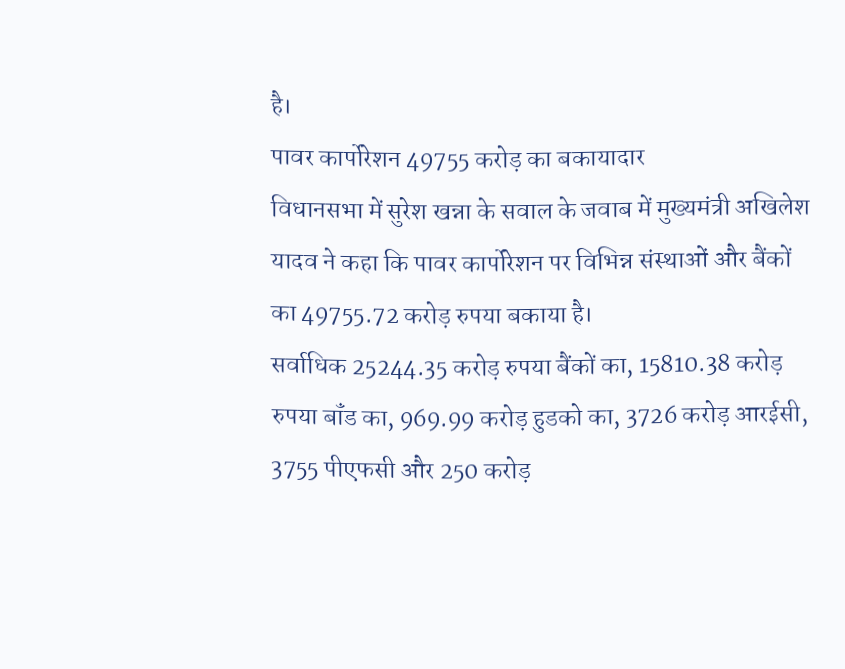है।
पावर कार्पोरेशन 49755 करोड़ का बकायादार
विधानसभा में सुरेश खन्ना के सवाल के जवाब में मुख्यमंत्री अखिलेश यादव ने कहा कि पावर कार्पोरेशन पर विभिन्न संस्थाओं और बैंकों का 49755.72 करोड़ रुपया बकाया है।
सर्वाधिक 25244.35 करोड़ रुपया बैंकों का, 15810.38 करोड़ रुपया बॉंड का, 969.99 करोड़ हुडको का, 3726 करोड़ आरईसी, 3755 पीएफसी और 250 करोड़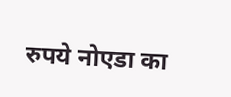रुपये नोएडा का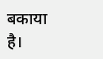बकाया है।